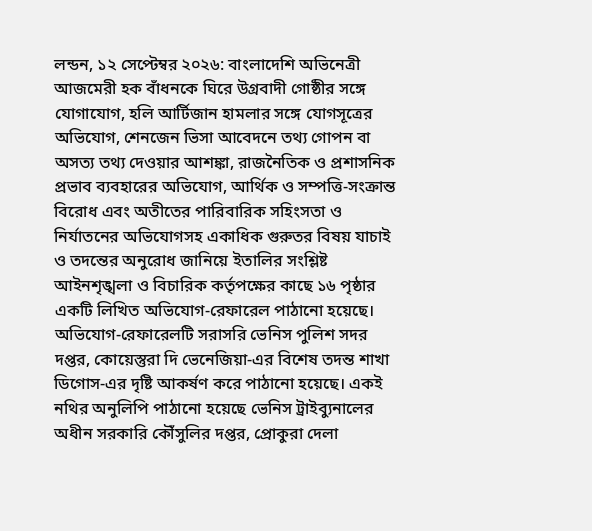লন্ডন, ১২ সেপ্টেম্বর ২০২৬: বাংলাদেশি অভিনেত্রী আজমেরী হক বাঁধনকে ঘিরে উগ্রবাদী গোষ্ঠীর সঙ্গে যোগাযোগ, হলি আর্টিজান হামলার সঙ্গে যোগসূত্রের অভিযোগ, শেনজেন ভিসা আবেদনে তথ্য গোপন বা অসত্য তথ্য দেওয়ার আশঙ্কা, রাজনৈতিক ও প্রশাসনিক প্রভাব ব্যবহারের অভিযোগ, আর্থিক ও সম্পত্তি-সংক্রান্ত বিরোধ এবং অতীতের পারিবারিক সহিংসতা ও নির্যাতনের অভিযোগসহ একাধিক গুরুতর বিষয় যাচাই ও তদন্তের অনুরোধ জানিয়ে ইতালির সংশ্লিষ্ট আইনশৃঙ্খলা ও বিচারিক কর্তৃপক্ষের কাছে ১৬ পৃষ্ঠার একটি লিখিত অভিযোগ-রেফারেল পাঠানো হয়েছে।
অভিযোগ-রেফারেলটি সরাসরি ভেনিস পুলিশ সদর দপ্তর, কোয়েস্তুরা দি ভেনেজিয়া-এর বিশেষ তদন্ত শাখা ডিগোস-এর দৃষ্টি আকর্ষণ করে পাঠানো হয়েছে। একই নথির অনুলিপি পাঠানো হয়েছে ভেনিস ট্রাইব্যুনালের অধীন সরকারি কৌঁসুলির দপ্তর, প্রোকুরা দেলা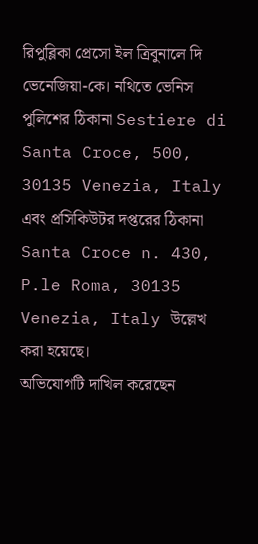রিপুব্লিকা প্রেসো ইল ত্রিবুনালে দি ভেনেজিয়া-কে। নথিতে ভেনিস পুলিশের ঠিকানা Sestiere di Santa Croce, 500, 30135 Venezia, Italy এবং প্রসিকিউটর দপ্তরের ঠিকানা Santa Croce n. 430, P.le Roma, 30135 Venezia, Italy উল্লেখ করা হয়েছে।
অভিযোগটি দাখিল করেছেন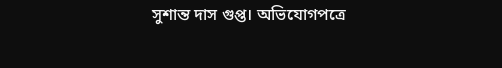সুশান্ত দাস গুপ্ত। অভিযোগপত্রে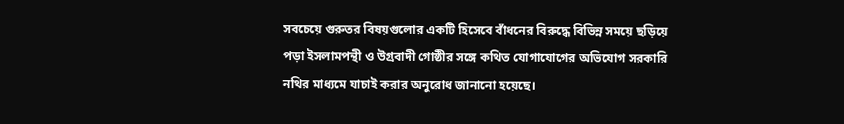সবচেয়ে গুরুতর বিষয়গুলোর একটি হিসেবে বাঁধনের বিরুদ্ধে বিভিন্ন সময়ে ছড়িয়ে পড়া ইসলামপন্থী ও উগ্রবাদী গোষ্ঠীর সঙ্গে কথিত যোগাযোগের অভিযোগ সরকারি নথির মাধ্যমে যাচাই করার অনুরোধ জানানো হয়েছে।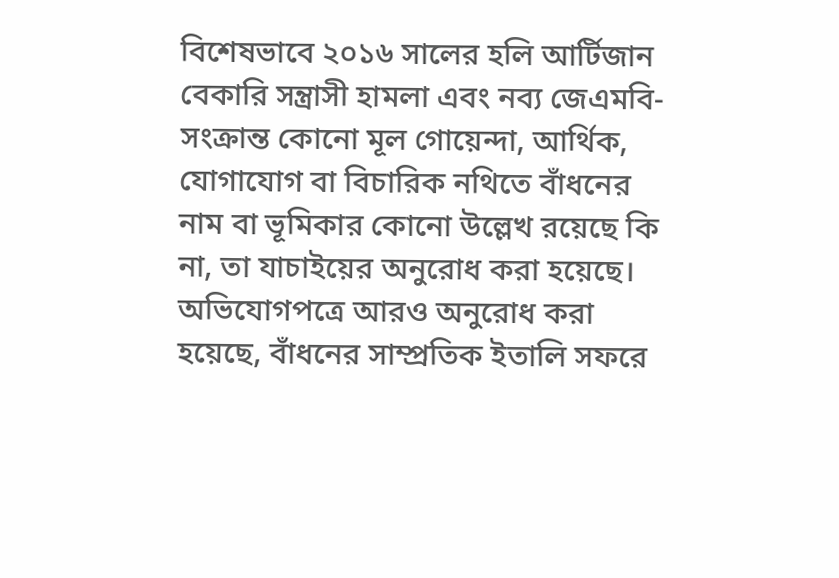বিশেষভাবে ২০১৬ সালের হলি আর্টিজান বেকারি সন্ত্রাসী হামলা এবং নব্য জেএমবি-সংক্রান্ত কোনো মূল গোয়েন্দা, আর্থিক, যোগাযোগ বা বিচারিক নথিতে বাঁধনের নাম বা ভূমিকার কোনো উল্লেখ রয়েছে কি না, তা যাচাইয়ের অনুরোধ করা হয়েছে।
অভিযোগপত্রে আরও অনুরোধ করা হয়েছে, বাঁধনের সাম্প্রতিক ইতালি সফরে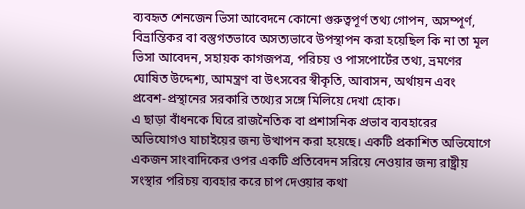ব্যবহৃত শেনজেন ভিসা আবেদনে কোনো গুরুত্বপূর্ণ তথ্য গোপন, অসম্পূর্ণ, বিভ্রান্তিকর বা বস্তুগতভাবে অসত্যভাবে উপস্থাপন করা হয়েছিল কি না তা মূল ভিসা আবেদন, সহায়ক কাগজপত্র, পরিচয় ও পাসপোর্টের তথ্য, ভ্রমণের ঘোষিত উদ্দেশ্য, আমন্ত্রণ বা উৎসবের স্বীকৃতি, আবাসন, অর্থায়ন এবং প্রবেশ-প্রস্থানের সরকারি তথ্যের সঙ্গে মিলিয়ে দেখা হোক।
এ ছাড়া বাঁধনকে ঘিরে রাজনৈতিক বা প্রশাসনিক প্রভাব ব্যবহারের অভিযোগও যাচাইয়ের জন্য উত্থাপন করা হয়েছে। একটি প্রকাশিত অভিযোগে একজন সাংবাদিকের ওপর একটি প্রতিবেদন সরিয়ে নেওয়ার জন্য রাষ্ট্রীয় সংস্থার পরিচয় ব্যবহার করে চাপ দেওয়ার কথা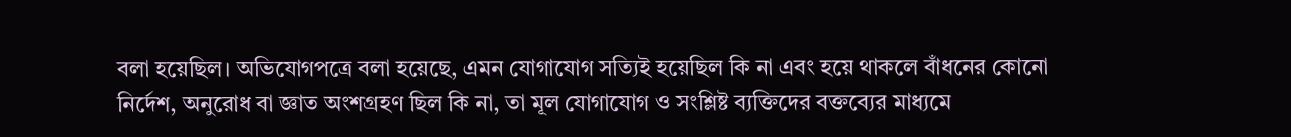বলা হয়েছিল। অভিযোগপত্রে বলা হয়েছে, এমন যোগাযোগ সত্যিই হয়েছিল কি না এবং হয়ে থাকলে বাঁধনের কোনো নির্দেশ, অনুরোধ বা জ্ঞাত অংশগ্রহণ ছিল কি না, তা মূল যোগাযোগ ও সংশ্লিষ্ট ব্যক্তিদের বক্তব্যের মাধ্যমে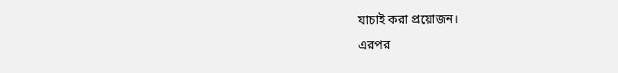যাচাই করা প্রয়োজন।
এরপর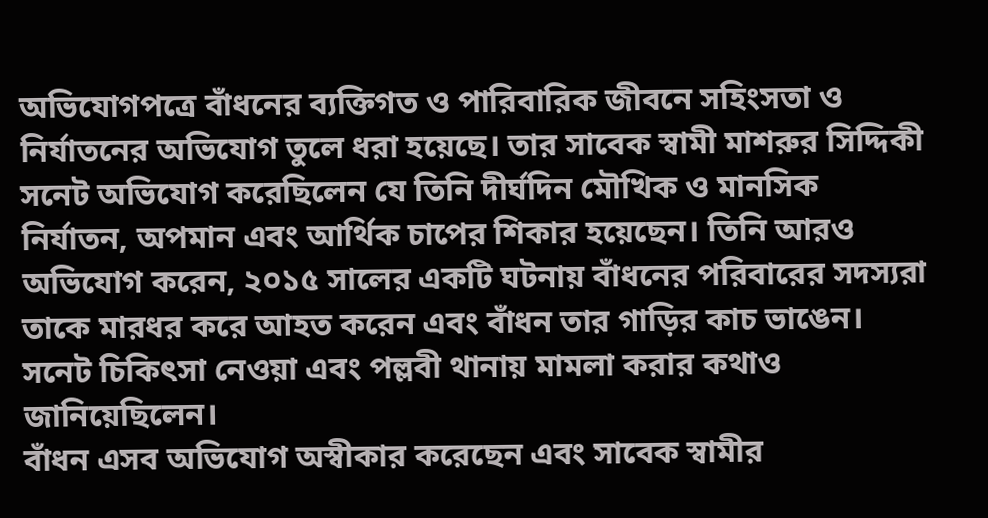অভিযোগপত্রে বাঁধনের ব্যক্তিগত ও পারিবারিক জীবনে সহিংসতা ও নির্যাতনের অভিযোগ তুলে ধরা হয়েছে। তার সাবেক স্বামী মাশরুর সিদ্দিকী সনেট অভিযোগ করেছিলেন যে তিনি দীর্ঘদিন মৌখিক ও মানসিক নির্যাতন, অপমান এবং আর্থিক চাপের শিকার হয়েছেন। তিনি আরও অভিযোগ করেন, ২০১৫ সালের একটি ঘটনায় বাঁধনের পরিবারের সদস্যরা তাকে মারধর করে আহত করেন এবং বাঁধন তার গাড়ির কাচ ভাঙেন। সনেট চিকিৎসা নেওয়া এবং পল্লবী থানায় মামলা করার কথাও জানিয়েছিলেন।
বাঁধন এসব অভিযোগ অস্বীকার করেছেন এবং সাবেক স্বামীর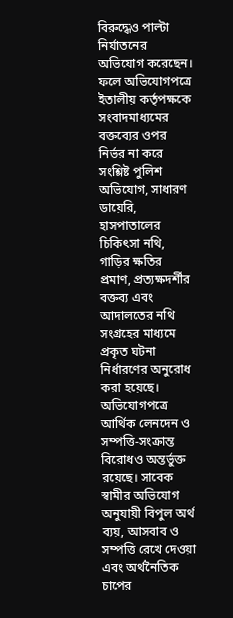বিরুদ্ধেও পাল্টা নির্যাতনের অভিযোগ করেছেন। ফলে অভিযোগপত্রে ইতালীয় কর্তৃপক্ষকে সংবাদমাধ্যমের বক্তব্যের ওপর নির্ভর না করে সংশ্লিষ্ট পুলিশ অভিযোগ, সাধারণ ডায়েরি, হাসপাতালের চিকিৎসা নথি, গাড়ির ক্ষতির প্রমাণ, প্রত্যক্ষদর্শীর বক্তব্য এবং আদালতের নথি সংগ্রহের মাধ্যমে প্রকৃত ঘটনা নির্ধারণের অনুরোধ করা হয়েছে।
অভিযোগপত্রে আর্থিক লেনদেন ও সম্পত্তি-সংক্রান্ত বিরোধও অন্তর্ভুক্ত রয়েছে। সাবেক স্বামীর অভিযোগ অনুযায়ী বিপুল অর্থ ব্যয়, আসবাব ও সম্পত্তি রেখে দেওয়া এবং অর্থনৈতিক চাপের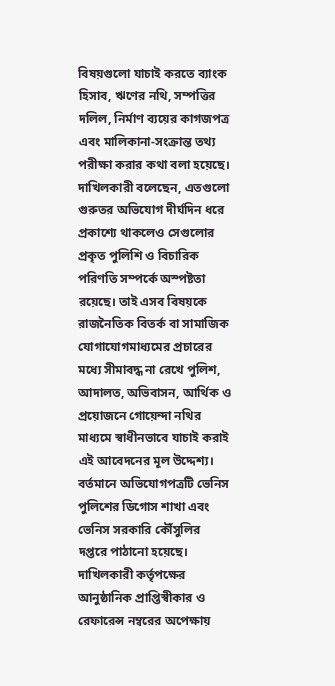বিষয়গুলো যাচাই করতে ব্যাংক হিসাব, ঋণের নথি, সম্পত্তির দলিল, নির্মাণ ব্যয়ের কাগজপত্র এবং মালিকানা-সংক্রান্ত তথ্য পরীক্ষা করার কথা বলা হয়েছে।
দাখিলকারী বলেছেন, এতগুলো গুরুতর অভিযোগ দীর্ঘদিন ধরে প্রকাশ্যে থাকলেও সেগুলোর প্রকৃত পুলিশি ও বিচারিক পরিণতি সম্পর্কে অস্পষ্টতা রয়েছে। তাই এসব বিষয়কে রাজনৈতিক বিতর্ক বা সামাজিক যোগাযোগমাধ্যমের প্রচারের মধ্যে সীমাবদ্ধ না রেখে পুলিশ, আদালত, অভিবাসন, আর্থিক ও প্রয়োজনে গোয়েন্দা নথির মাধ্যমে স্বাধীনভাবে যাচাই করাই এই আবেদনের মূল উদ্দেশ্য।
বর্তমানে অভিযোগপত্রটি ভেনিস পুলিশের ডিগোস শাখা এবং ভেনিস সরকারি কৌঁসুলির দপ্তরে পাঠানো হয়েছে। দাখিলকারী কর্তৃপক্ষের আনুষ্ঠানিক প্রাপ্তিস্বীকার ও রেফারেন্স নম্বরের অপেক্ষায়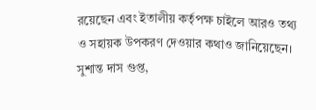রয়েছেন এবং ইতালীয় কর্তৃপক্ষ চাইলে আরও তথ্য ও সহায়ক উপকরণ দেওয়ার কথাও জানিয়েছেন।
সুশান্ত দাস গুপ্ত,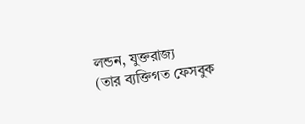লন্ডন, যুক্তরাজ্য
(তার ব্যক্তিগত ফেসবুক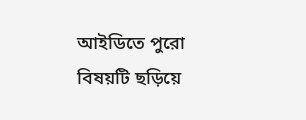আইডিতে পুরো বিষয়টি ছড়িয়ে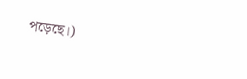পড়েছে।)